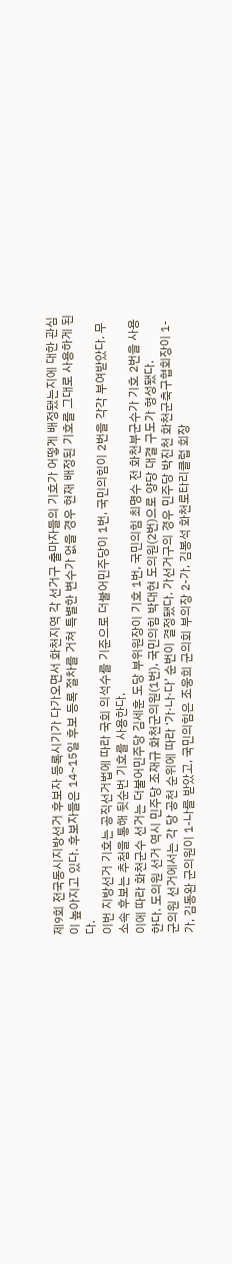제9회 전국동시지방선거 후보자 등록시기가 다가오면서 화천지역 각 선거구 출마자들의 기호가 어떻게 배정됐는지에 대한 관심이 높아지고 있다. 후보자들은 14~15일 후보 등록 절차를 거쳐 특별한 변수가 없을 경우 현재 배정된 기호를 그대로 사용하게 된다.
이번 지방선거 기호는 공직선거법에 따라 국회 의석수를 기준으로 더불어민주당이 1번, 국민의힘이 2번을 각각 부여받았다. 무소속 후보는 추첨을 통해 뒷순번 기호를 사용한다.
이에 따라 화천군수 선거는 더불어민주당 김세훈 도당 부위원장이 기호 1번, 국민의힘 최명수 전 화천부군수가 기호 2번을 사용한다. 도의원 선거 역시 민주당 조재규 화천군의원(1번), 국민의힘 박대현 도의원(2번)으로 양당 대결 구도가 형성됐다.
군의원 선거에서는 각 당 공천 순위에 따라 ‘가·나·다’ 순번이 결정됐다. 가선거구의 경우 민주당 박진천 화천군축구협회장이 1-가, 김동완 군의원이 1-나를 받았고, 국민의힘은 조웅희 군의회 부의장 2-가, 김봉석 화천로타리클럽 회장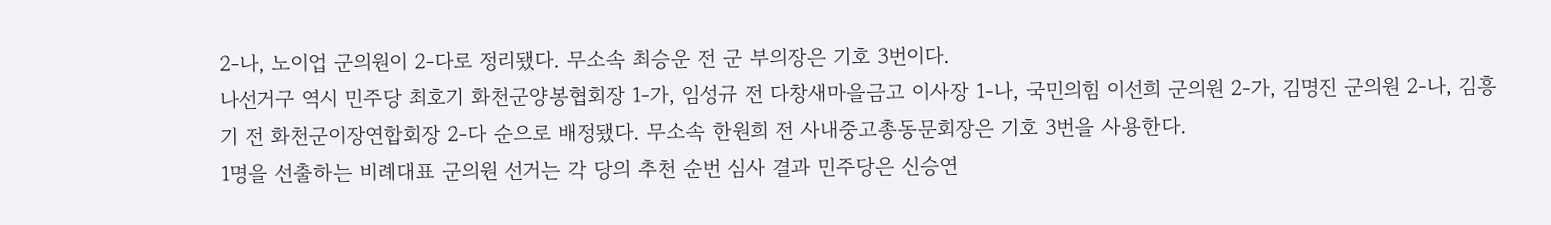2-나, 노이업 군의원이 2-다로 정리됐다. 무소속 최승운 전 군 부의장은 기호 3번이다.
나선거구 역시 민주당 최호기 화천군양봉협회장 1-가, 임성규 전 다창새마을금고 이사장 1-나, 국민의힘 이선희 군의원 2-가, 김명진 군의원 2-나, 김흥기 전 화천군이장연합회장 2-다 순으로 배정됐다. 무소속 한원희 전 사내중고총동문회장은 기호 3번을 사용한다.
1명을 선출하는 비례대표 군의원 선거는 각 당의 추천 순번 심사 결과 민주당은 신승연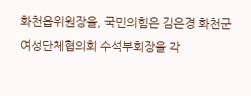화천읍위원장을, 국민의힘은 김은경 화천군여성단체협의회 수석부회장을 각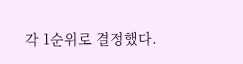각 1순위로 결정했다.